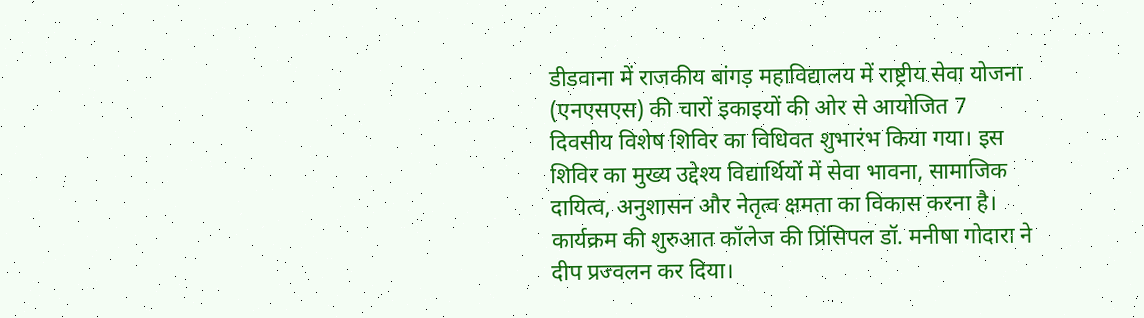डीडवाना में राजकीय बांगड़ महाविद्यालय में राष्ट्रीय सेवा योजना (एनएसएस) की चारों इकाइयों की ओर से आयोजित 7 दिवसीय विशेष शिविर का विधिवत शुभारंभ किया गया। इस शिविर का मुख्य उद्देश्य विद्यार्थियों में सेवा भावना, सामाजिक दायित्व, अनुशासन और नेतृत्व क्षमता का विकास करना है। कार्यक्रम की शुरुआत कॉलेज की प्रिंसिपल डॉ. मनीषा गोदारा ने दीप प्रज्वलन कर दिया।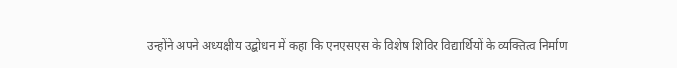उन्होंने अपने अध्यक्षीय उद्बोधन में कहा कि एनएसएस के विशेष शिविर विद्यार्थियों के व्यक्तित्व निर्माण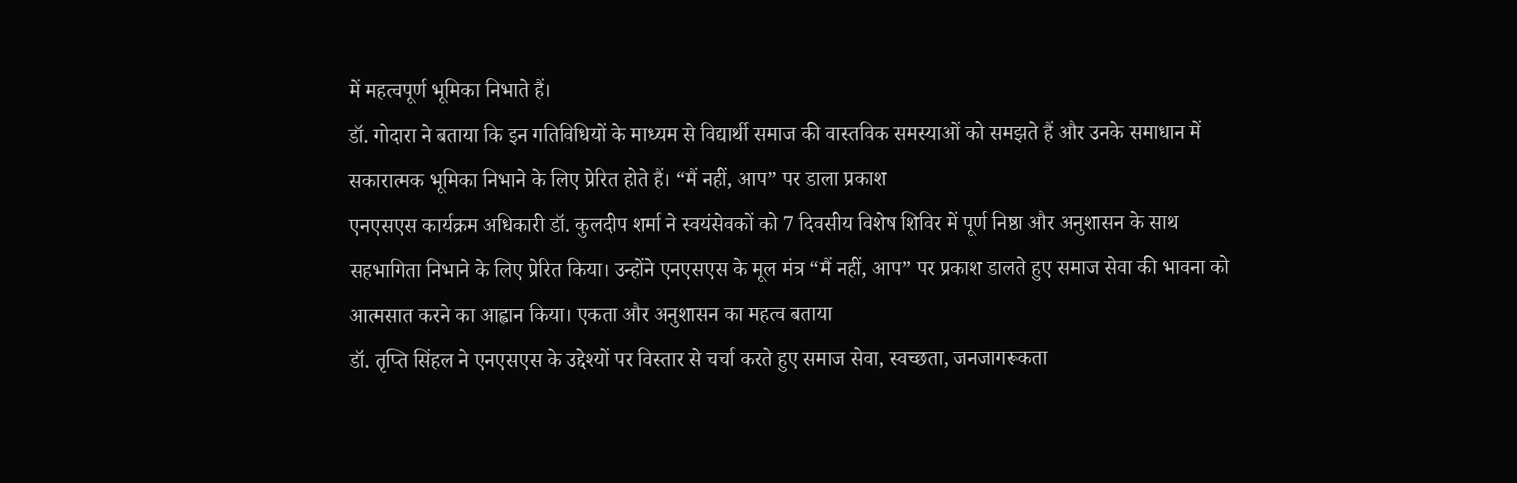में महत्वपूर्ण भूमिका निभाते हैं।
डॉ. गोदारा ने बताया कि इन गतिविधियों के माध्यम से विद्यार्थी समाज की वास्तविक समस्याओं को समझते हैं और उनके समाधान में सकारात्मक भूमिका निभाने के लिए प्रेरित होते हैं। “मैं नहीं, आप” पर डाला प्रकाश
एनएसएस कार्यक्रम अधिकारी डॉ. कुलदीप शर्मा ने स्वयंसेवकों को 7 दिवसीय विशेष शिविर में पूर्ण निष्ठा और अनुशासन के साथ सहभागिता निभाने के लिए प्रेरित किया। उन्होंने एनएसएस के मूल मंत्र “मैं नहीं, आप” पर प्रकाश डालते हुए समाज सेवा की भावना को आत्मसात करने का आह्वान किया। एकता और अनुशासन का महत्व बताया
डॉ. तृप्ति सिंहल ने एनएसएस के उद्देश्यों पर विस्तार से चर्चा करते हुए समाज सेवा, स्वच्छता, जनजागरूकता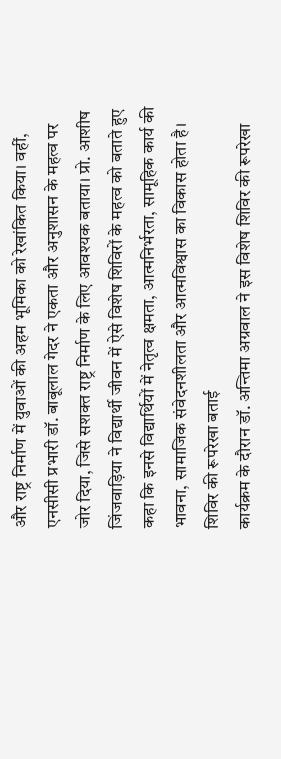और राष्ट्र निर्माण में युवाओं की अहम भूमिका को रेखांकित किया। वहीं, एनसीसी प्रभारी डॉ. बाबूलाल गेदर ने एकता और अनुशासन के महत्व पर जोर दिया, जिसे सशक्त राष्ट्र निर्माण के लिए आवश्यक बताया। प्रो. आशीष जिंजवाड़िया ने विद्यार्थी जीवन में ऐसे विशेष शिविरों के महत्व को बताते हुए कहा कि इनसे विद्यार्थियों में नेतृत्व क्षमता, आत्मनिर्भरता, सामूहिक कार्य की भावना, सामाजिक संवेदनशीलता और आत्मविश्वास का विकास होता है। शिविर की रूपरेखा बताई
कार्यक्रम के दौरान डॉ. अन्तिमा अग्रवाल ने इस विशेष शिविर की रूपरेखा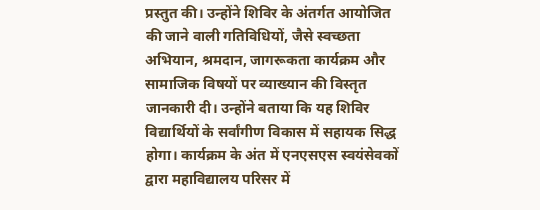प्रस्तुत की। उन्होंने शिविर के अंतर्गत आयोजित की जाने वाली गतिविधियों, जैसे स्वच्छता अभियान, श्रमदान, जागरूकता कार्यक्रम और सामाजिक विषयों पर व्याख्यान की विस्तृत जानकारी दी। उन्होंने बताया कि यह शिविर विद्यार्थियों के सर्वांगीण विकास में सहायक सिद्ध होगा। कार्यक्रम के अंत में एनएसएस स्वयंसेवकों द्वारा महाविद्यालय परिसर में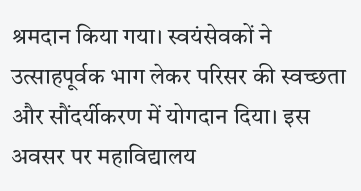श्रमदान किया गया। स्वयंसेवकों ने उत्साहपूर्वक भाग लेकर परिसर की स्वच्छता और सौंदर्यीकरण में योगदान दिया। इस अवसर पर महाविद्यालय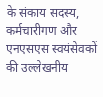के संकाय सदस्य, कर्मचारीगण और एनएसएस स्वयंसेवकों की उल्लेखनीय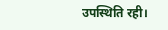उपस्थिति रही।